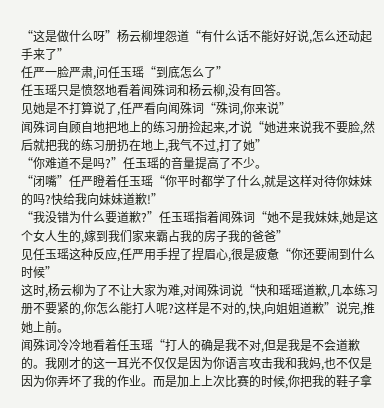“这是做什么呀”杨云柳埋怨道“有什么话不能好好说,怎么还动起手来了”
任严一脸严肃,问任玉瑶“到底怎么了”
任玉瑶只是愤怒地看着闻殊词和杨云柳,没有回答。
见她是不打算说了,任严看向闻殊词“殊词,你来说”
闻殊词自顾自地把地上的练习册捡起来,才说“她进来说我不要脸,然后就把我的练习册扔在地上,我气不过,打了她”
“你难道不是吗?”任玉瑶的音量提高了不少。
“闭嘴”任严瞪着任玉瑶“你平时都学了什么,就是这样对待你妹妹的吗?快给我向妹妹道歉!”
“我没错为什么要道歉?”任玉瑶指着闻殊词“她不是我妹妹,她是这个女人生的,嫁到我们家来霸占我的房子我的爸爸”
见任玉瑶这种反应,任严用手捏了捏眉心,很是疲惫“你还要闹到什么时候”
这时,杨云柳为了不让大家为难,对闻殊词说“快和瑶瑶道歉,几本练习册不要紧的,你怎么能打人呢?这样是不对的,快,向姐姐道歉”说完,推她上前。
闻殊词冷冷地看着任玉瑶“打人的确是我不对,但是我是不会道歉的。我刚才的这一耳光不仅仅是因为你语言攻击我和我妈,也不仅是因为你弄坏了我的作业。而是加上上次比赛的时候,你把我的鞋子拿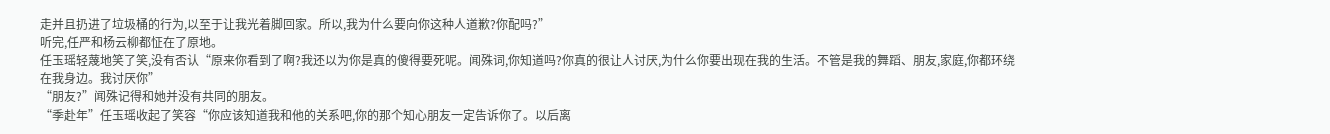走并且扔进了垃圾桶的行为,以至于让我光着脚回家。所以,我为什么要向你这种人道歉?你配吗?”
听完,任严和杨云柳都怔在了原地。
任玉瑶轻蔑地笑了笑,没有否认“原来你看到了啊?我还以为你是真的傻得要死呢。闻殊词,你知道吗?你真的很让人讨厌,为什么你要出现在我的生活。不管是我的舞蹈、朋友,家庭,你都环绕在我身边。我讨厌你”
“朋友?”闻殊记得和她并没有共同的朋友。
“季赴年”任玉瑶收起了笑容“你应该知道我和他的关系吧,你的那个知心朋友一定告诉你了。以后离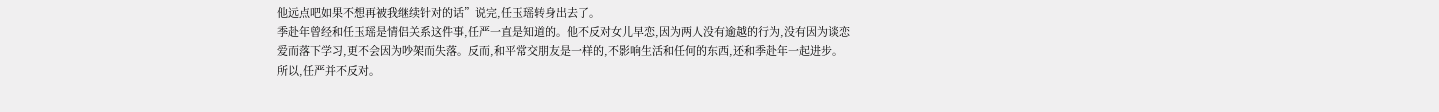他远点吧如果不想再被我继续针对的话”说完,任玉瑶转身出去了。
季赴年曾经和任玉瑶是情侣关系这件事,任严一直是知道的。他不反对女儿早恋,因为两人没有逾越的行为,没有因为谈恋爱而落下学习,更不会因为吵架而失落。反而,和平常交朋友是一样的,不影响生活和任何的东西,还和季赴年一起进步。
所以,任严并不反对。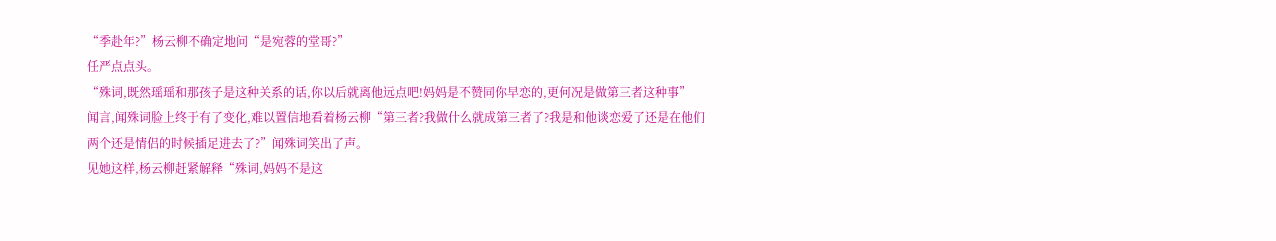“季赴年?”杨云柳不确定地问“是宛蓉的堂哥?”
任严点点头。
“殊词,既然瑶瑶和那孩子是这种关系的话,你以后就离他远点吧!妈妈是不赞同你早恋的,更何况是做第三者这种事”
闻言,闻殊词脸上终于有了变化,难以置信地看着杨云柳“第三者?我做什么就成第三者了?我是和他谈恋爱了还是在他们两个还是情侣的时候插足进去了?”闻殊词笑出了声。
见她这样,杨云柳赶紧解释“殊词,妈妈不是这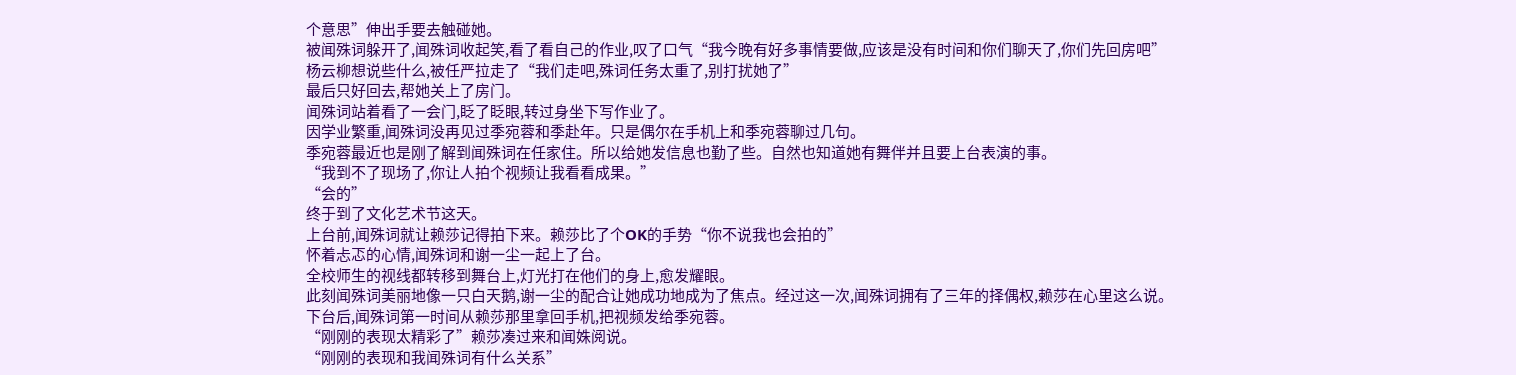个意思”伸出手要去触碰她。
被闻殊词躲开了,闻殊词收起笑,看了看自己的作业,叹了口气“我今晚有好多事情要做,应该是没有时间和你们聊天了,你们先回房吧”
杨云柳想说些什么,被任严拉走了“我们走吧,殊词任务太重了,别打扰她了”
最后只好回去,帮她关上了房门。
闻殊词站着看了一会门,眨了眨眼,转过身坐下写作业了。
因学业繁重,闻殊词没再见过季宛蓉和季赴年。只是偶尔在手机上和季宛蓉聊过几句。
季宛蓉最近也是刚了解到闻殊词在任家住。所以给她发信息也勤了些。自然也知道她有舞伴并且要上台表演的事。
“我到不了现场了,你让人拍个视频让我看看成果。”
“会的”
终于到了文化艺术节这天。
上台前,闻殊词就让赖莎记得拍下来。赖莎比了个OK的手势“你不说我也会拍的”
怀着忐忑的心情,闻殊词和谢一尘一起上了台。
全校师生的视线都转移到舞台上,灯光打在他们的身上,愈发耀眼。
此刻闻殊词美丽地像一只白天鹅,谢一尘的配合让她成功地成为了焦点。经过这一次,闻殊词拥有了三年的择偶权,赖莎在心里这么说。
下台后,闻殊词第一时间从赖莎那里拿回手机,把视频发给季宛蓉。
“刚刚的表现太精彩了”赖莎凑过来和闻姝阅说。
“刚刚的表现和我闻殊词有什么关系”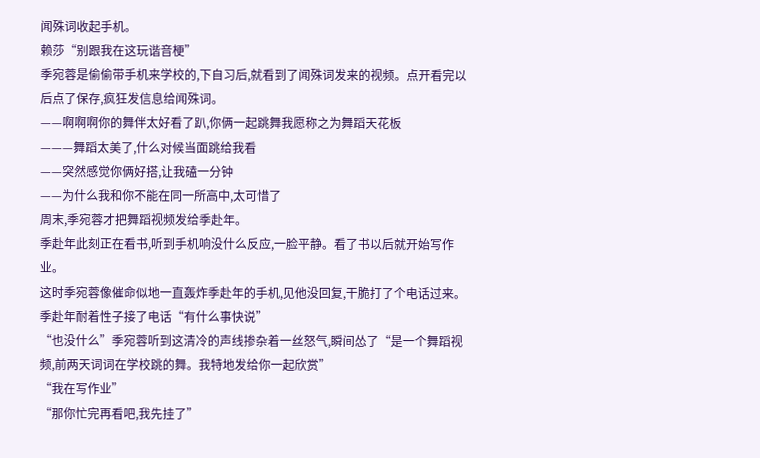闻殊词收起手机。
赖莎“别跟我在这玩谐音梗”
季宛蓉是偷偷带手机来学校的,下自习后,就看到了闻殊词发来的视频。点开看完以后点了保存,疯狂发信息给闻殊词。
——啊啊啊你的舞伴太好看了趴,你俩一起跳舞我愿称之为舞蹈天花板
———舞蹈太美了,什么对候当面跳给我看
——突然感觉你俩好搭,让我磕一分钟
——为什么我和你不能在同一所高中,太可惜了
周末,季宛蓉才把舞蹈视频发给季赴年。
季赴年此刻正在看书,听到手机响没什么反应,一脸平静。看了书以后就开始写作业。
这时季宛蓉像催命似地一直轰炸季赴年的手机,见他没回复,干脆打了个电话过来。
季赴年耐着性子接了电话“有什么事快说”
“也没什么”季宛蓉听到这清冷的声线掺杂着一丝怒气,瞬间怂了“是一个舞蹈视频,前两天词词在学校跳的舞。我特地发给你一起欣赏”
“我在写作业”
“那你忙完再看吧,我先挂了”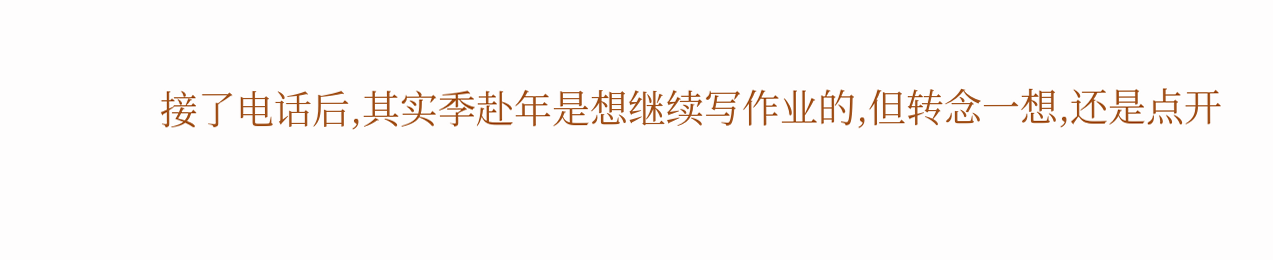接了电话后,其实季赴年是想继续写作业的,但转念一想,还是点开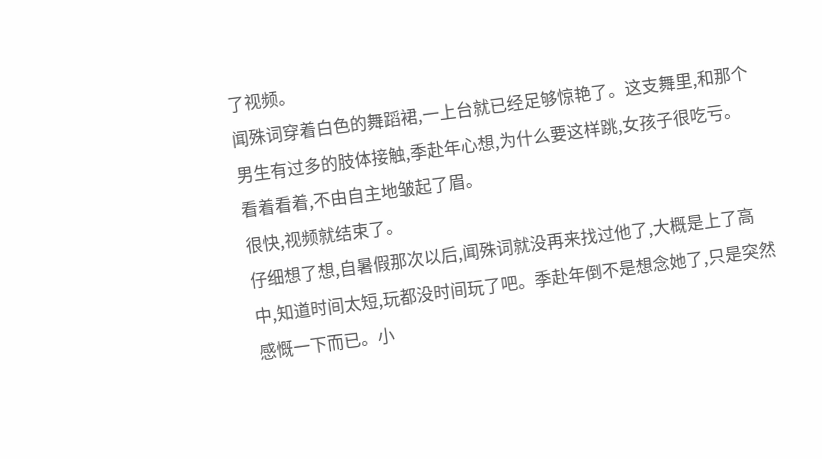了视频。
闻殊词穿着白色的舞蹈裙,一上台就已经足够惊艳了。这支舞里,和那个男生有过多的肢体接触,季赴年心想,为什么要这样跳,女孩子很吃亏。
看着看着,不由自主地皱起了眉。
很快,视频就结束了。
仔细想了想,自暑假那次以后,闻殊词就没再来找过他了,大概是上了高中,知道时间太短,玩都没时间玩了吧。季赴年倒不是想念她了,只是突然感慨一下而已。小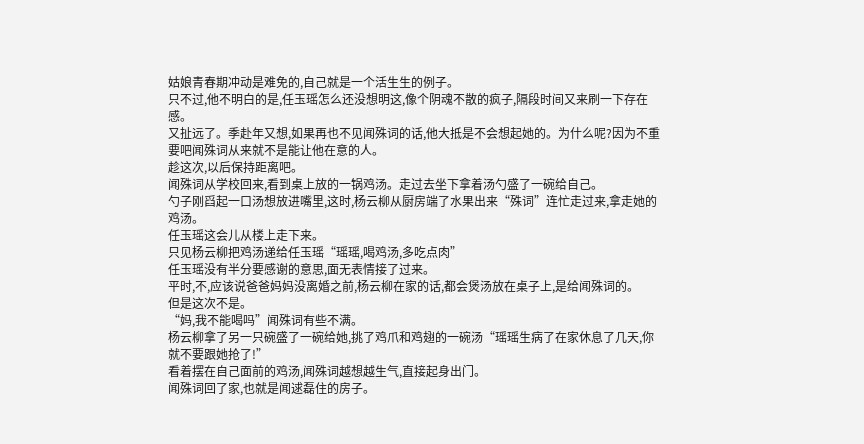姑娘青春期冲动是难免的,自己就是一个活生生的例子。
只不过,他不明白的是,任玉瑶怎么还没想明这,像个阴魂不散的疯子,隔段时间又来刷一下存在感。
又扯远了。季赴年又想,如果再也不见闻殊词的话,他大抵是不会想起她的。为什么呢?因为不重要吧闻殊词从来就不是能让他在意的人。
趁这次,以后保持距离吧。
闻殊词从学校回来,看到桌上放的一锅鸡汤。走过去坐下拿着汤勺盛了一碗给自己。
勺子刚舀起一口汤想放进嘴里,这时,杨云柳从厨房端了水果出来“殊词”连忙走过来,拿走她的鸡汤。
任玉瑶这会儿从楼上走下来。
只见杨云柳把鸡汤递给任玉瑶“瑶瑶,喝鸡汤,多吃点肉”
任玉瑶没有半分要感谢的意思,面无表情接了过来。
平时,不,应该说爸爸妈妈没离婚之前,杨云柳在家的话,都会煲汤放在桌子上,是给闻殊词的。
但是这次不是。
“妈,我不能喝吗”闻殊词有些不满。
杨云柳拿了另一只碗盛了一碗给她,挑了鸡爪和鸡翅的一碗汤“瑶瑶生病了在家休息了几天,你就不要跟她抢了!”
看着摆在自己面前的鸡汤,闻殊词越想越生气,直接起身出门。
闻殊词回了家,也就是闻逑磊住的房子。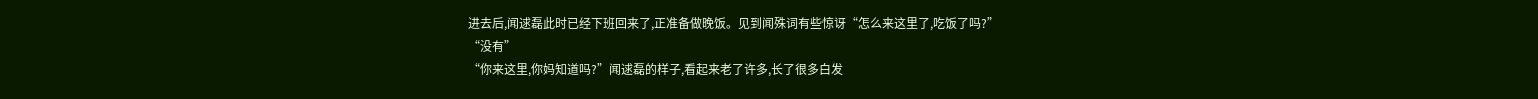进去后,闻逑磊此时已经下班回来了,正准备做晚饭。见到闻殊词有些惊讶“怎么来这里了,吃饭了吗?”
“没有”
“你来这里,你妈知道吗?”闻逑磊的样子,看起来老了许多,长了很多白发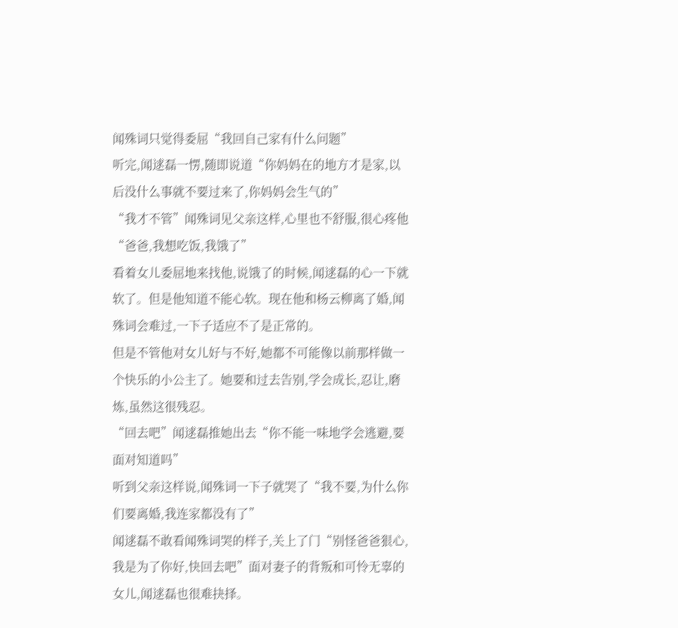闻殊词只觉得委屈“我回自己家有什么问题”
听完,闻逑磊一愣,随即说道“你妈妈在的地方才是家,以后没什么事就不要过来了,你妈妈会生气的”
“我才不管”闻殊词见父亲这样,心里也不舒服,很心疼他“爸爸,我想吃饭,我饿了”
看着女儿委屈地来找他,说饿了的时候,闻逑磊的心一下就软了。但是他知道不能心软。现在他和杨云柳离了婚,闻殊词会难过,一下子适应不了是正常的。
但是不管他对女儿好与不好,她都不可能像以前那样做一个快乐的小公主了。她要和过去告别,学会成长,忍让,磨炼,虽然这很残忍。
“回去吧”闻逑磊推她出去“你不能一味地学会逃避,要面对知道吗”
听到父亲这样说,闻殊词一下子就哭了“我不要,为什么你们要离婚,我连家都没有了”
闻逑磊不敢看闻殊词哭的样子,关上了门“别怪爸爸狠心,我是为了你好,快回去吧”面对妻子的背叛和可怜无辜的女儿,闻逑磊也很难抉择。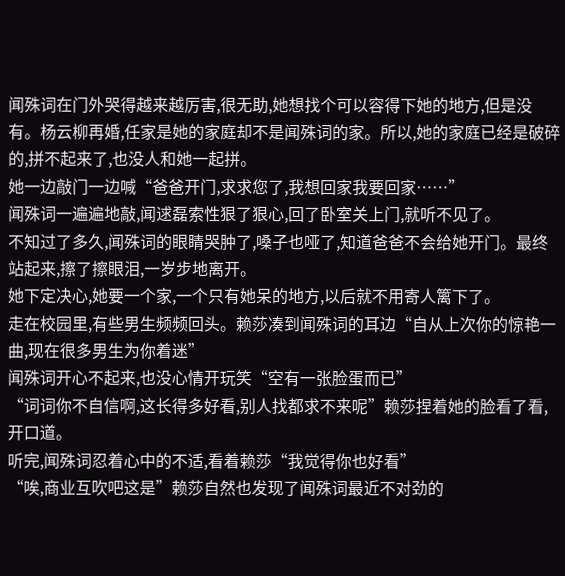闻殊词在门外哭得越来越厉害,很无助,她想找个可以容得下她的地方,但是没有。杨云柳再婚,任家是她的家庭却不是闻殊词的家。所以,她的家庭已经是破碎的,拼不起来了,也没人和她一起拼。
她一边敲门一边喊“爸爸开门,求求您了,我想回家我要回家……”
闻殊词一遍遍地敲,闻逑磊索性狠了狠心,回了卧室关上门,就听不见了。
不知过了多久,闻殊词的眼睛哭肿了,嗓子也哑了,知道爸爸不会给她开门。最终站起来,擦了擦眼泪,一岁步地离开。
她下定决心,她要一个家,一个只有她呆的地方,以后就不用寄人篱下了。
走在校园里,有些男生频频回头。赖莎凑到闻殊词的耳边“自从上次你的惊艳一曲,现在很多男生为你着迷”
闻殊词开心不起来,也没心情开玩笑“空有一张脸蛋而已”
“词词你不自信啊,这长得多好看,别人找都求不来呢”赖莎捏着她的脸看了看,开口道。
听完,闻殊词忍着心中的不适,看着赖莎“我觉得你也好看”
“唉,商业互吹吧这是”赖莎自然也发现了闻殊词最近不对劲的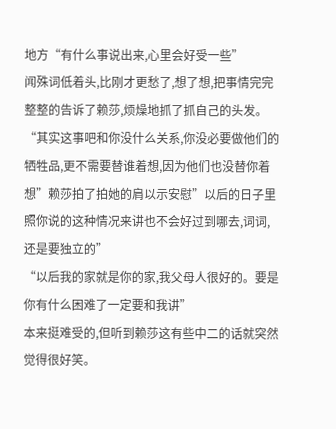地方“有什么事说出来,心里会好受一些”
闻殊词低着头,比刚才更愁了,想了想,把事情完完整整的告诉了赖莎,烦燥地抓了抓自己的头发。
“其实这事吧和你没什么关系,你没必要做他们的牺牲品,更不需要替谁着想,因为他们也没替你着想”赖莎拍了拍她的肩以示安慰”以后的日子里照你说的这种情况来讲也不会好过到哪去,词词,还是要独立的”
“以后我的家就是你的家,我父母人很好的。要是你有什么困难了一定要和我讲”
本来挺难受的,但听到赖莎这有些中二的话就突然觉得很好笑。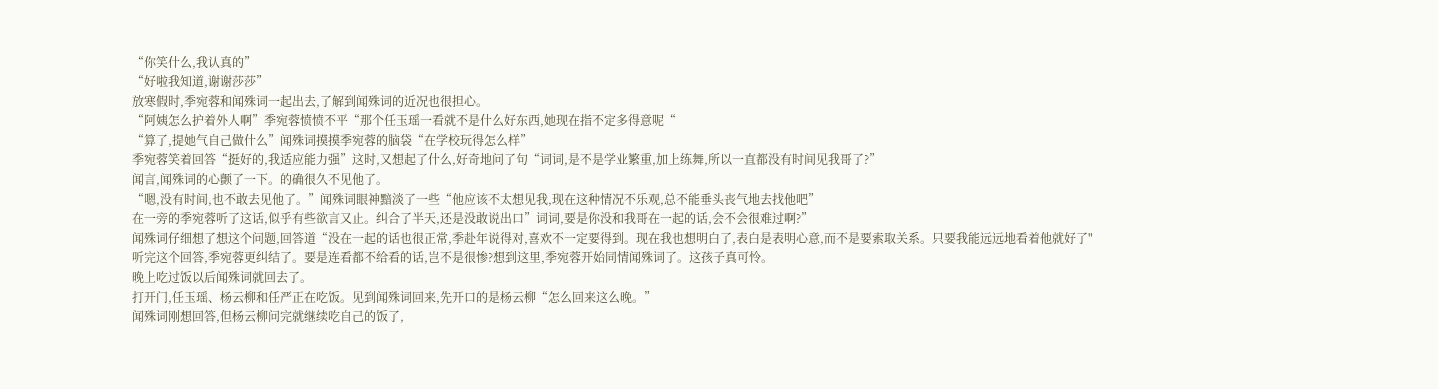“你笑什么,我认真的”
“好啦我知道,谢谢莎莎”
放寒假时,季宛蓉和闻殊词一起出去,了解到闻殊词的近况也很担心。
“阿姨怎么护着外人啊”季宛蓉愤愤不平“那个任玉瑶一看就不是什么好东西,她现在指不定多得意呢“
“算了,提她气自己做什么”闻殊词摸摸季宛蓉的脑袋“在学校玩得怎么样”
季宛蓉笑着回答“挺好的,我适应能力强”这时,又想起了什么,好奇地问了句“词词,是不是学业繁重,加上练舞,所以一直都没有时间见我哥了?”
闻言,闻殊词的心颤了一下。的确很久不见他了。
“嗯,没有时间,也不敢去见他了。”闻殊词眼神黯淡了一些“他应该不太想见我,现在这种情况不乐观,总不能垂头丧气地去找他吧”
在一旁的季宛蓉听了这话,似乎有些欲言又止。纠合了半天,还是没敢说出口”词词,要是你没和我哥在一起的话,会不会很难过啊?”
闻殊词仔细想了想这个问题,回答道“没在一起的话也很正常,季赴年说得对,喜欢不一定要得到。现在我也想明白了,表白是表明心意,而不是要索取关系。只要我能远远地看着他就好了"
听完这个回答,季宛蓉更纠结了。要是连看都不给看的话,岂不是很惨?想到这里,季宛蓉开始同情闻殊词了。这孩子真可怜。
晚上吃过饭以后闻殊词就回去了。
打开门,任玉瑶、杨云柳和任严正在吃饭。见到闻殊词回来,先开口的是杨云柳“怎么回来这么晚。”
闻殊词刚想回答,但杨云柳问完就继续吃自己的饭了,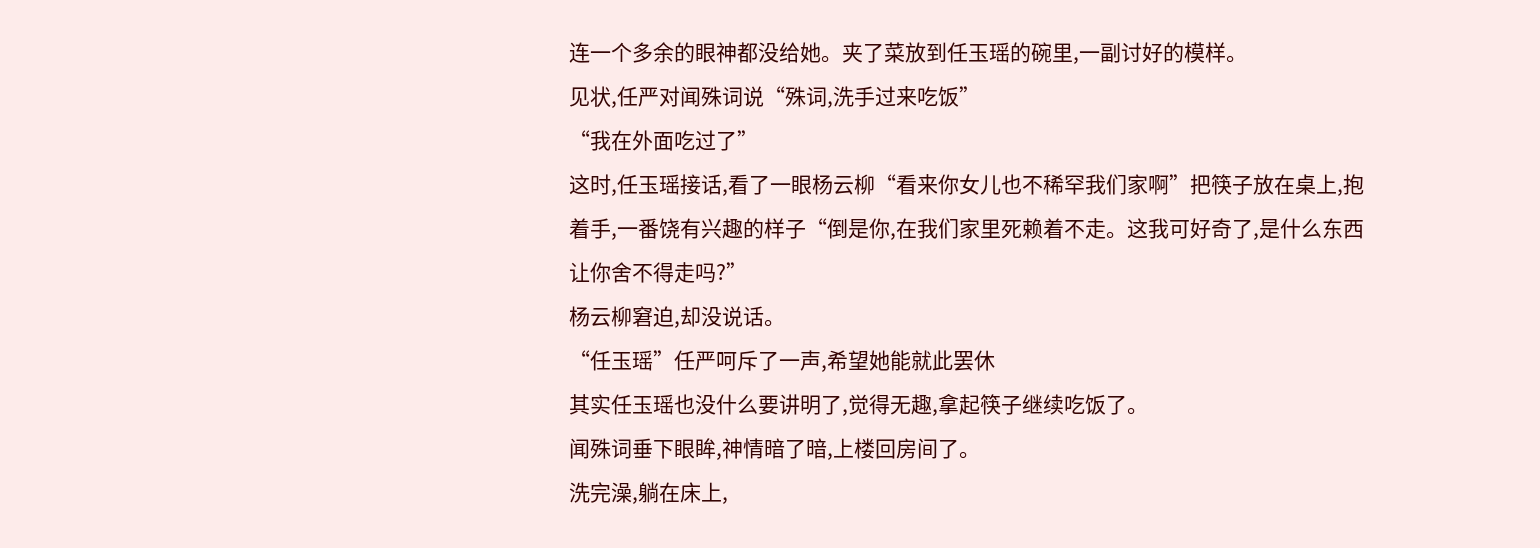连一个多余的眼神都没给她。夹了菜放到任玉瑶的碗里,一副讨好的模样。
见状,任严对闻殊词说“殊词,洗手过来吃饭”
“我在外面吃过了”
这时,任玉瑶接话,看了一眼杨云柳“看来你女儿也不稀罕我们家啊”把筷子放在桌上,抱着手,一番饶有兴趣的样子“倒是你,在我们家里死赖着不走。这我可好奇了,是什么东西让你舍不得走吗?”
杨云柳窘迫,却没说话。
“任玉瑶”任严呵斥了一声,希望她能就此罢休
其实任玉瑶也没什么要讲明了,觉得无趣,拿起筷子继续吃饭了。
闻殊词垂下眼眸,神情暗了暗,上楼回房间了。
洗完澡,躺在床上,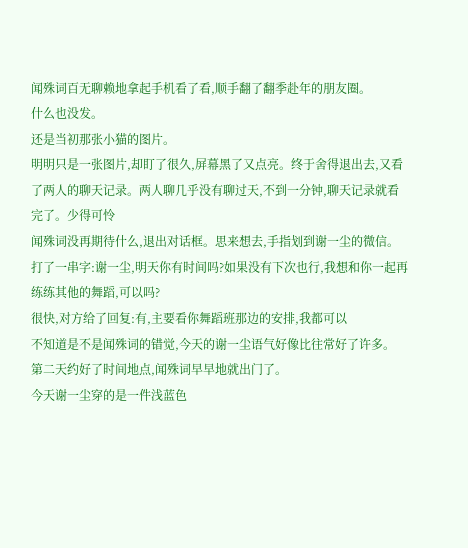闻殊词百无聊赖地拿起手机看了看,顺手翻了翻季赴年的朋友圈。
什么也没发。
还是当初那张小猫的图片。
明明只是一张图片,却盯了很久,屏幕黑了又点亮。终于舍得退出去,又看了两人的聊天记录。两人聊几乎没有聊过天,不到一分钟,聊天记录就看完了。少得可怜
闻殊词没再期待什么,退出对话框。思来想去,手指划到谢一尘的微信。
打了一串字:谢一尘,明天你有时间吗?如果没有下次也行,我想和你一起再练练其他的舞蹈,可以吗?
很快,对方给了回复:有,主要看你舞蹈班那边的安排,我都可以
不知道是不是闻殊词的错觉,今天的谢一尘语气好像比往常好了许多。
第二天约好了时间地点,闻殊词早早地就出门了。
今天谢一尘穿的是一件浅蓝色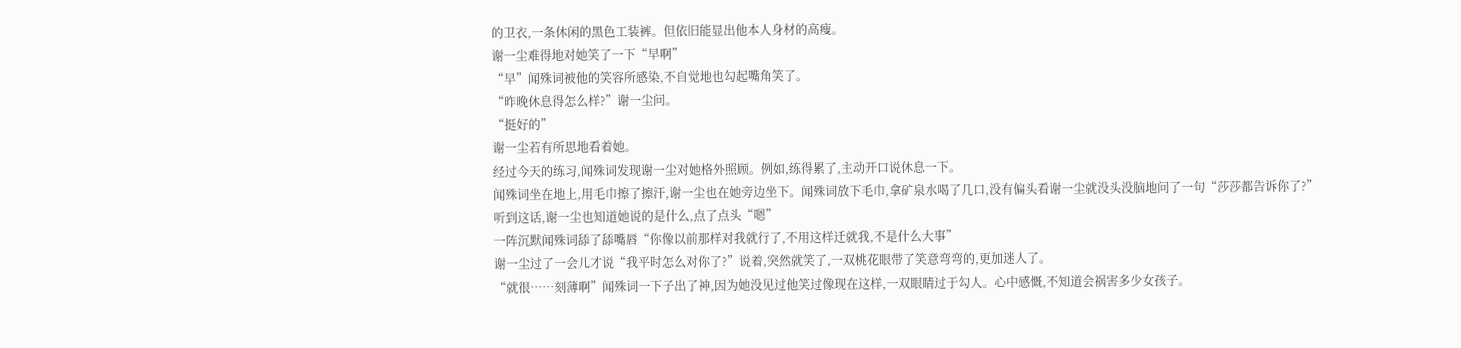的卫衣,一条休闲的黑色工装裤。但依旧能显出他本人身材的高瘦。
谢一尘难得地对她笑了一下“早啊”
“早”闻殊词被他的笑容所感染,不自觉地也勾起嘴角笑了。
“昨晚休息得怎么样?”谢一尘问。
“挺好的”
谢一尘若有所思地看着她。
经过今天的练习,闻殊词发现谢一尘对她格外照顾。例如,练得累了,主动开口说休息一下。
闻殊词坐在地上,用毛巾擦了擦汗,谢一尘也在她旁边坐下。闻殊词放下毛巾,拿矿泉水喝了几口,没有偏头看谢一尘就没头没脑地问了一句“莎莎都告诉你了?”
听到这话,谢一尘也知道她说的是什么,点了点头“嗯”
一阵沉默闻殊词舔了舔嘴唇“你像以前那样对我就行了,不用这样迁就我,不是什么大事”
谢一尘过了一会儿才说“我平时怎么对你了?”说着,突然就笑了,一双桃花眼带了笑意弯弯的,更加迷人了。
“就很……刻薄啊”闻殊词一下子出了神,因为她没见过他笑过像现在这样,一双眼睛过于勾人。心中感慨,不知道会祸害多少女孩子。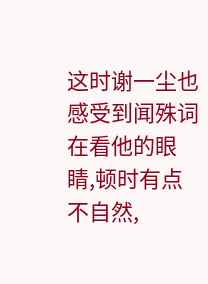这时谢一尘也感受到闻殊词在看他的眼睛,顿时有点不自然,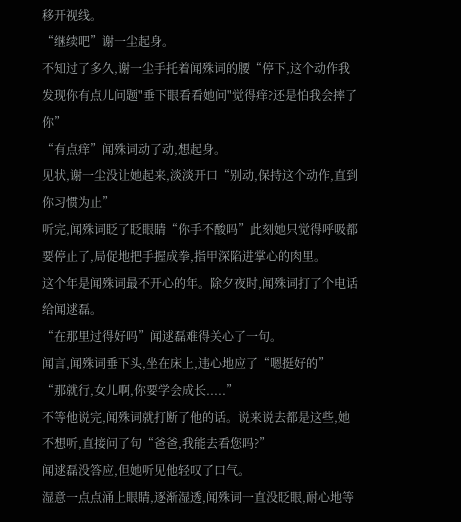移开视线。
“继续吧”谢一尘起身。
不知过了多久,谢一尘手托着闻殊词的腰“停下,这个动作我发现你有点儿问题"垂下眼看看她问"觉得痒?还是怕我会摔了你”
“有点痒”闻殊词动了动,想起身。
见状,谢一尘没让她起来,淡淡开口“别动,保持这个动作,直到你习惯为止”
听完,闻殊词眨了眨眼睛“你手不酸吗”此刻她只觉得呼吸都要停止了,局促地把手握成拳,指甲深陷进掌心的肉里。
这个年是闻殊词最不开心的年。除夕夜时,闻殊词打了个电话给闻逑磊。
“在那里过得好吗”闻逑磊难得关心了一句。
闻言,闻殊词垂下头,坐在床上,违心地应了“嗯挺好的”
“那就行,女儿啊,你要学会成长.....”
不等他说完,闻殊词就打断了他的话。说来说去都是这些,她不想听,直接问了句“爸爸,我能去看您吗?”
闻逑磊没答应,但她听见他轻叹了口气。
湿意一点点涌上眼睛,逐渐湿透,闻殊词一直没眨眼,耐心地等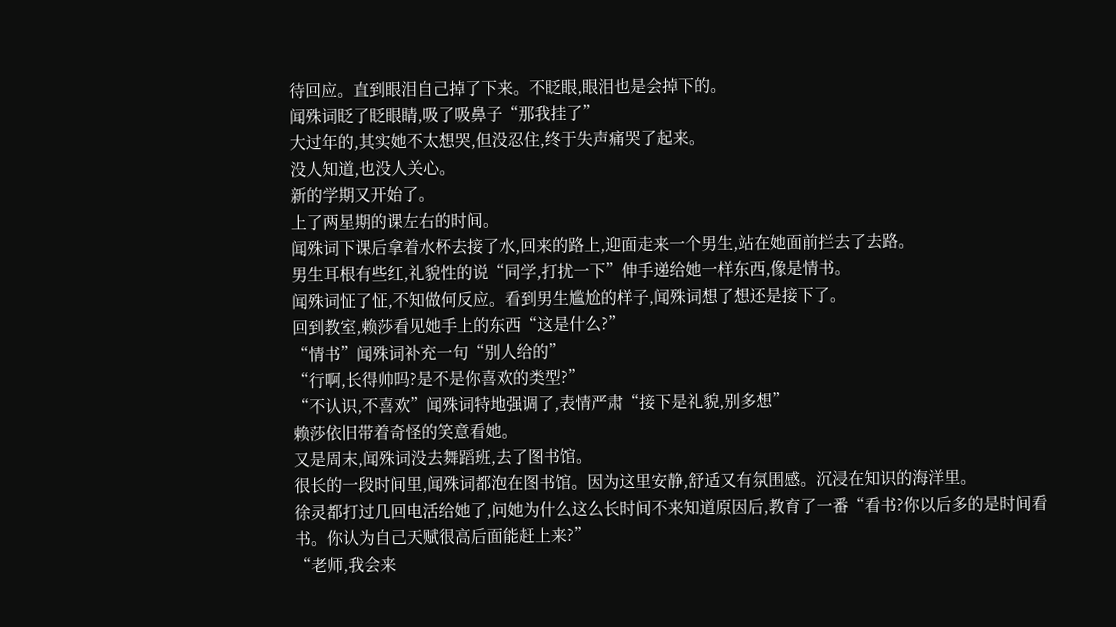待回应。直到眼泪自己掉了下来。不眨眼,眼泪也是会掉下的。
闻殊词眨了眨眼睛,吸了吸鼻子“那我挂了”
大过年的,其实她不太想哭,但没忍住,终于失声痛哭了起来。
没人知道,也没人关心。
新的学期又开始了。
上了两星期的课左右的时间。
闻殊词下课后拿着水杯去接了水,回来的路上,迎面走来一个男生,站在她面前拦去了去路。
男生耳根有些红,礼貌性的说“同学,打扰一下”伸手递给她一样东西,像是情书。
闻殊词怔了怔,不知做何反应。看到男生尴尬的样子,闻殊词想了想还是接下了。
回到教室,赖莎看见她手上的东西“这是什么?”
“情书”闻殊词补充一句“别人给的”
“行啊,长得帅吗?是不是你喜欢的类型?”
“不认识,不喜欢”闻殊词特地强调了,表情严肃“接下是礼貌,别多想”
赖莎依旧带着奇怪的笑意看她。
又是周末,闻殊词没去舞蹈班,去了图书馆。
很长的一段时间里,闻殊词都泡在图书馆。因为这里安静,舒适又有氛围感。沉浸在知识的海洋里。
徐灵都打过几回电活给她了,问她为什么这么长时间不来知道原因后,教育了一番“看书?你以后多的是时间看书。你认为自己天赋很高后面能赶上来?”
“老师,我会来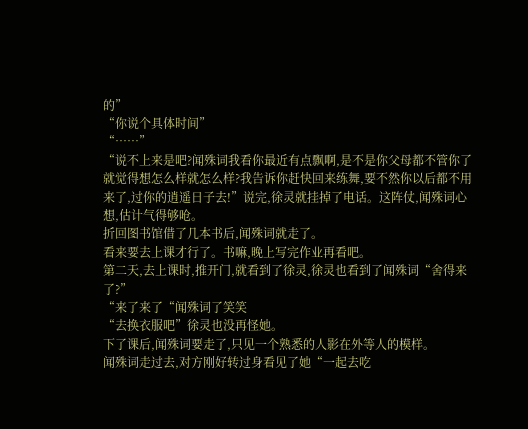的”
“你说个具体时间”
“……”
“说不上来是吧?闻殊词我看你最近有点飘啊,是不是你父母都不管你了就觉得想怎么样就怎么样?我告诉你赶快回来练舞,要不然你以后都不用来了,过你的逍遥日子去!”说完,徐灵就挂掉了电话。这阵仗,闻殊词心想,估计气得够呛。
折回图书馆借了几本书后,闻殊词就走了。
看来要去上课才行了。书嘛,晚上写完作业再看吧。
第二天,去上课时,推开门,就看到了徐灵,徐灵也看到了闻殊词“舍得来了?”
“来了来了“闻殊词了笑笑
“去换衣服吧”徐灵也没再怪她。
下了课后,闻殊词要走了,只见一个熟悉的人影在外等人的模样。
闻殊词走过去,对方刚好转过身看见了她“一起去吃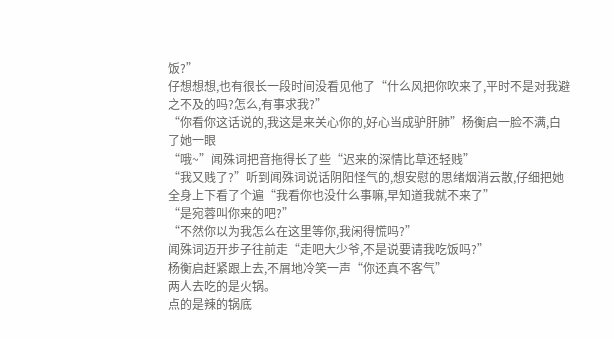饭?”
仔想想想,也有很长一段时间没看见他了“什么风把你吹来了,平时不是对我避之不及的吗?怎么,有事求我?”
“你看你这话说的,我这是来关心你的,好心当成驴肝肺”杨衡启一脸不满,白了她一眼
“哦~”闻殊词把音拖得长了些“迟来的深情比草还轻贱”
“我又贱了?”听到闻殊词说话阴阳怪气的,想安慰的思绪烟消云散,仔细把她全身上下看了个遍“我看你也没什么事嘛,早知道我就不来了”
“是宛蓉叫你来的吧?”
“不然你以为我怎么在这里等你,我闲得慌吗?”
闻殊词迈开步子往前走“走吧大少爷,不是说要请我吃饭吗?”
杨衡启赶紧跟上去,不屑地冷笑一声“你还真不客气”
两人去吃的是火锅。
点的是辣的锅底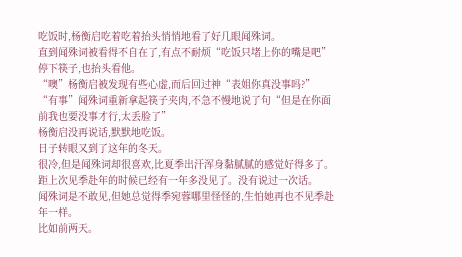吃饭时,杨衡启吃着吃着抬头悄悄地看了好几眼闻殊词。
直到闻殊词被看得不自在了,有点不耐烦“吃饭只堵上你的嘴是吧”停下筷子,也抬头看他。
“噢”杨衡启被发现有些心虚,而后回过神“表姐你真没事吗?”
“有事”闻殊词重新拿起筷子夹肉,不急不慢地说了句“但是在你面前我也要没事才行,太丢脸了”
杨衡启没再说话,默默地吃饭。
日子转眼又到了这年的冬天。
很冷,但是闻殊词却很喜欢,比夏季出汗浑身黏腻腻的感觉好得多了。
距上次见季赴年的时候已经有一年多没见了。没有说过一次话。
闻殊词是不敢见,但她总觉得季宛蓉哪里怪怪的,生怕她再也不见季赴年一样。
比如前两天。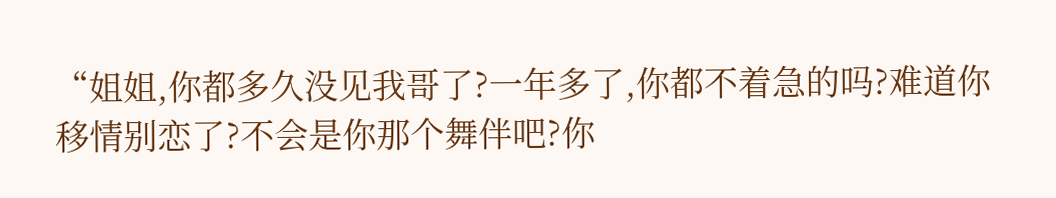“姐姐,你都多久没见我哥了?一年多了,你都不着急的吗?难道你移情别恋了?不会是你那个舞伴吧?你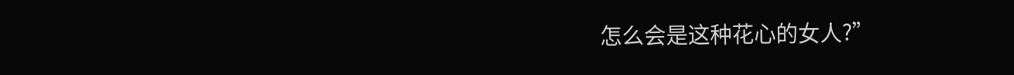怎么会是这种花心的女人?”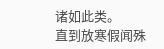诸如此类。
直到放寒假闻殊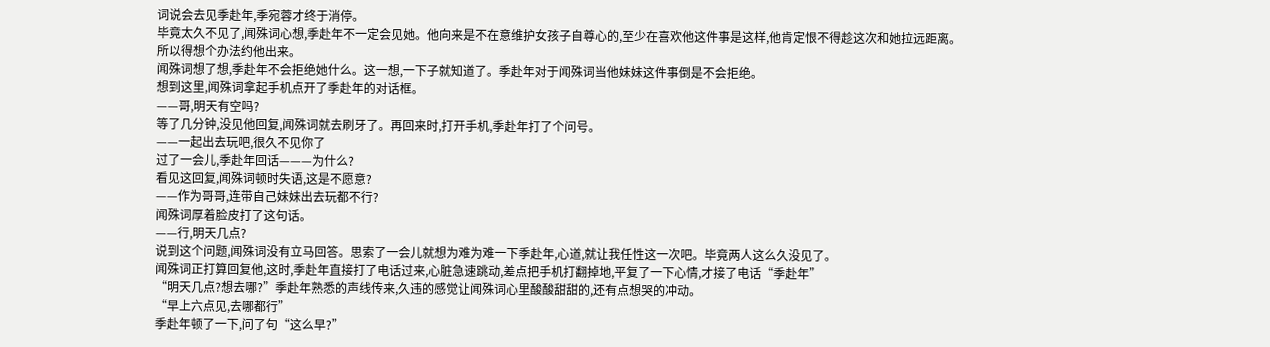词说会去见季赴年,季宛蓉才终于消停。
毕竟太久不见了,闻殊词心想,季赴年不一定会见她。他向来是不在意维护女孩子自尊心的,至少在喜欢他这件事是这样,他肯定恨不得趁这次和她拉远距离。
所以得想个办法约他出来。
闻殊词想了想,季赴年不会拒绝她什么。这一想,一下子就知道了。季赴年对于闻殊词当他妹妹这件事倒是不会拒绝。
想到这里,闻殊词拿起手机点开了季赴年的对话框。
——哥,明天有空吗?
等了几分钟,没见他回复,闻殊词就去刷牙了。再回来时,打开手机,季赴年打了个问号。
——一起出去玩吧,很久不见你了
过了一会儿,季赴年回话———为什么?
看见这回复,闻殊词顿时失语,这是不愿意?
——作为哥哥,连带自己妹妹出去玩都不行?
闻殊词厚着脸皮打了这句话。
——行,明天几点?
说到这个问题,闻殊词没有立马回答。思索了一会儿就想为难为难一下季赴年,心道,就让我任性这一次吧。毕竟两人这么久没见了。
闻殊词正打算回复他,这时,季赴年直接打了电话过来,心脏急速跳动,差点把手机打翻掉地,平复了一下心情,才接了电话“季赴年”
“明天几点?想去哪?”季赴年熟悉的声线传来,久违的感觉让闻殊词心里酸酸甜甜的,还有点想哭的冲动。
“早上六点见,去哪都行”
季赴年顿了一下,问了句“这么早?”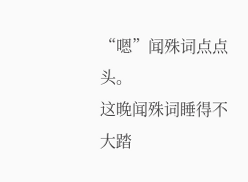“嗯”闻殊词点点头。
这晚闻殊词睡得不大踏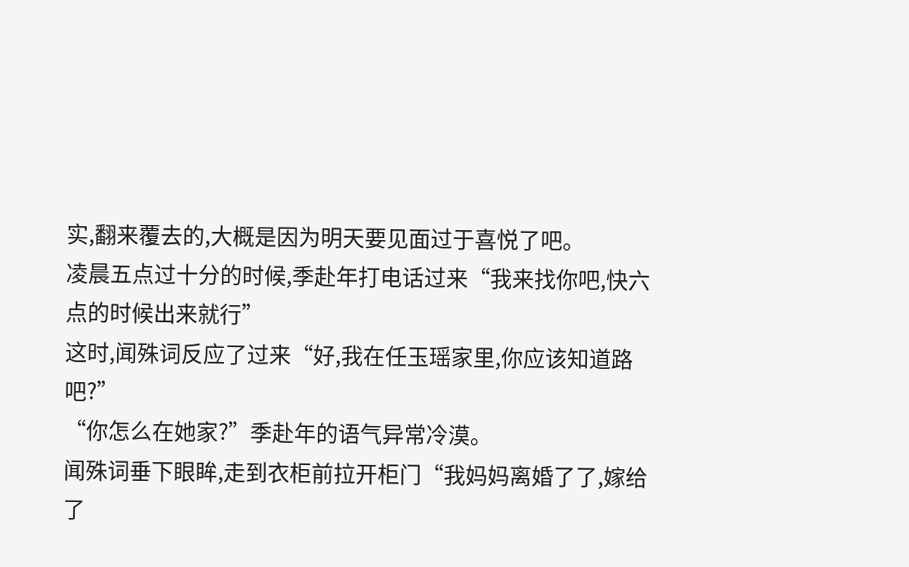实,翻来覆去的,大概是因为明天要见面过于喜悦了吧。
凌晨五点过十分的时候,季赴年打电话过来“我来找你吧,快六点的时候出来就行”
这时,闻殊词反应了过来“好,我在任玉瑶家里,你应该知道路吧?”
“你怎么在她家?”季赴年的语气异常冷漠。
闻殊词垂下眼眸,走到衣柜前拉开柜门“我妈妈离婚了了,嫁给了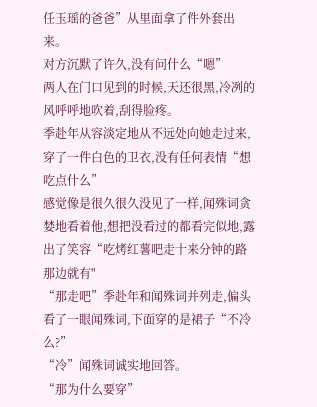任玉瑶的爸爸”从里面拿了件外套出来。
对方沉默了许久,没有问什么“嗯”
两人在门口见到的时候,天还很黑,冷冽的风呼呼地吹着,刮得脸疼。
季赴年从容淡定地从不远处向她走过来,穿了一件白色的卫衣,没有任何表情“想吃点什么”
感觉像是很久很久没见了一样,闻殊词贪婪地看着他,想把没看过的都看完似地,露出了笑容“吃烤红薯吧走十来分钟的路那边就有"
“那走吧”季赴年和闻殊词并列走,偏头看了一眼闻殊词,下面穿的是裙子“不冷么?”
“冷”闻殊词诚实地回答。
“那为什么要穿”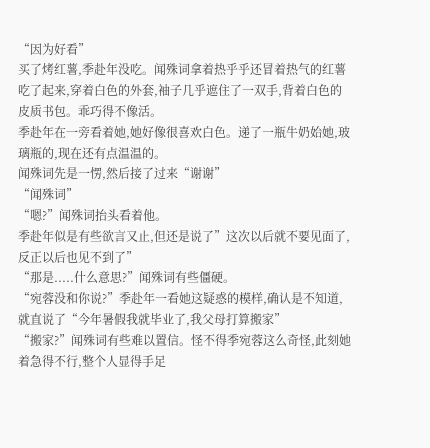“因为好看”
买了烤红薯,季赴年没吃。闻殊词拿着热乎乎还冒着热气的红薯吃了起来,穿着白色的外套,袖子几乎遮住了一双手,背着白色的皮质书包。乖巧得不像活。
季赴年在一旁看着她,她好像很喜欢白色。递了一瓶牛奶始她,玻璃瓶的,现在还有点温温的。
闻殊词先是一愣,然后接了过来“谢谢”
“闻殊词”
“嗯?”闻殊词抬头看着他。
季赴年似是有些欲言又止,但还是说了”这次以后就不要见面了,反正以后也见不到了”
“那是.....什么意思?”闻殊词有些僵硬。
“宛蓉没和你说?”季赴年一看她这疑惑的模样,确认是不知道,就直说了“今年暑假我就毕业了,我父母打算搬家”
“搬家?”闻殊词有些难以置信。怪不得季宛蓉这么奇怪,此刻她着急得不行,整个人显得手足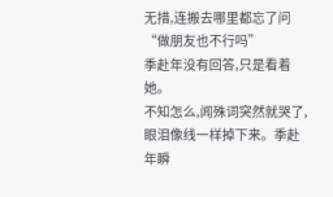无措,连搬去哪里都忘了问“做朋友也不行吗”
季赴年没有回答,只是看着她。
不知怎么,闻殊词突然就哭了,眼泪像线一样掉下来。季赴年瞬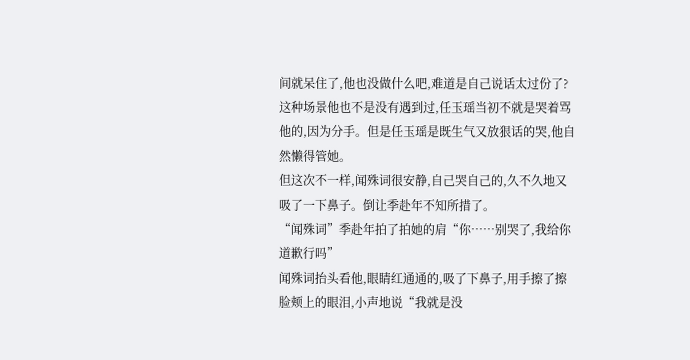间就呆住了,他也没做什么吧,难道是自己说话太过份了?
这种场景他也不是没有遇到过,任玉瑶当初不就是哭着骂他的,因为分手。但是任玉瑶是既生气又放狠话的哭,他自然懒得管她。
但这次不一样,闻殊词很安静,自己哭自己的,久不久地又吸了一下鼻子。倒让季赴年不知所措了。
“闻殊词”季赴年拍了拍她的肩“你……别哭了,我给你道歉行吗”
闻殊词抬头看他,眼睛红通通的,吸了下鼻子,用手擦了擦脸颊上的眼泪,小声地说“我就是没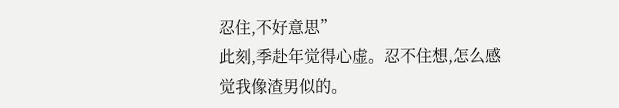忍住,不好意思”
此刻,季赴年觉得心虚。忍不住想,怎么感觉我像渣男似的。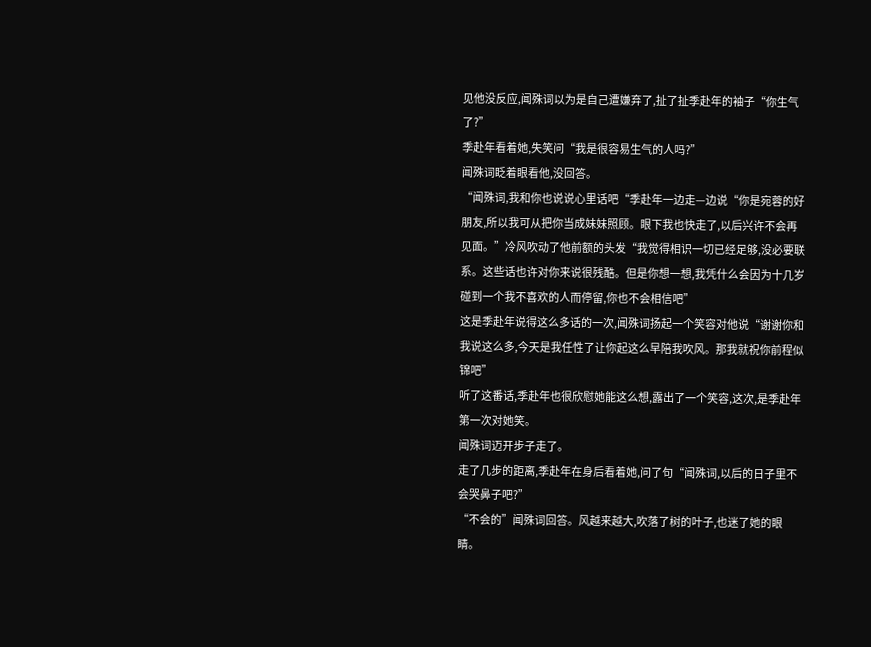见他没反应,闻殊词以为是自己遭嫌弃了,扯了扯季赴年的袖子“你生气了?”
季赴年看着她,失笑问“我是很容易生气的人吗?”
闻殊词眨着眼看他,没回答。
“闻殊词,我和你也说说心里话吧“季赴年一边走—边说“你是宛蓉的好朋友,所以我可从把你当成妹妹照顾。眼下我也快走了,以后兴许不会再见面。”冷风吹动了他前额的头发“我觉得相识一切已经足够,没必要联系。这些话也许对你来说很残酷。但是你想一想,我凭什么会因为十几岁碰到一个我不喜欢的人而停留,你也不会相信吧”
这是季赴年说得这么多话的一次,闻殊词扬起一个笑容对他说“谢谢你和我说这么多,今天是我任性了让你起这么早陪我吹风。那我就祝你前程似锦吧”
听了这番话,季赴年也很欣慰她能这么想,露出了一个笑容,这次,是季赴年第一次对她笑。
闻殊词迈开步子走了。
走了几步的距离,季赴年在身后看着她,问了句“闻殊词,以后的日子里不会哭鼻子吧?”
“不会的”闻殊词回答。风越来越大,吹落了树的叶子,也迷了她的眼睛。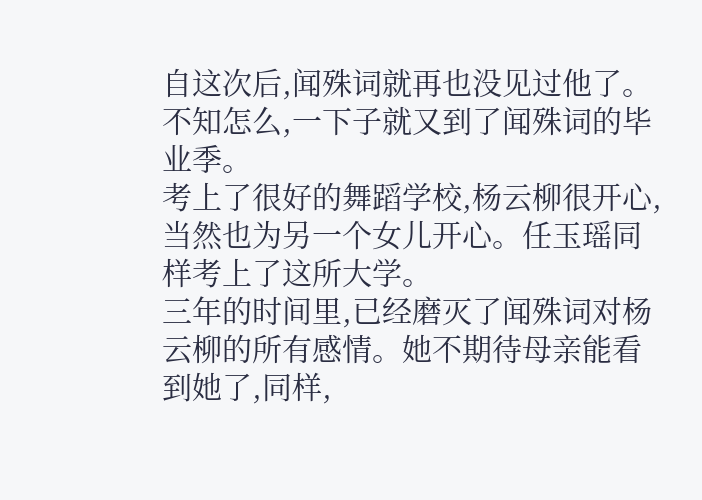自这次后,闻殊词就再也没见过他了。
不知怎么,一下子就又到了闻殊词的毕业季。
考上了很好的舞蹈学校,杨云柳很开心,当然也为另一个女儿开心。任玉瑶同样考上了这所大学。
三年的时间里,已经磨灭了闻殊词对杨云柳的所有感情。她不期待母亲能看到她了,同样,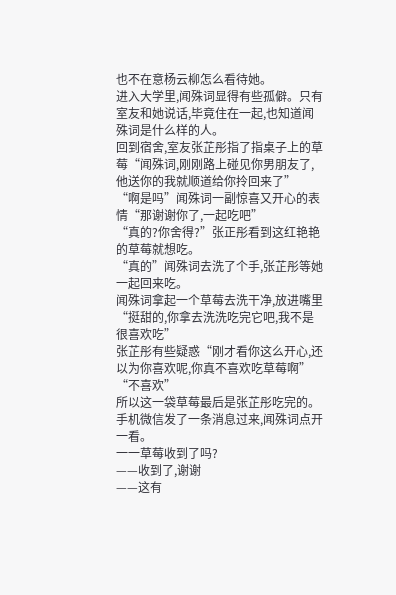也不在意杨云柳怎么看待她。
进入大学里,闻殊词显得有些孤僻。只有室友和她说话,毕竟住在一起,也知道闻殊词是什么样的人。
回到宿舍,室友张芷彤指了指桌子上的草莓“闻殊词,刚刚路上碰见你男朋友了,他送你的我就顺道给你拎回来了”
“啊是吗”闻殊词一副惊喜又开心的表情“那谢谢你了,一起吃吧”
“真的?你舍得?”张正彤看到这红艳艳的草莓就想吃。
“真的”闻殊词去洗了个手,张芷彤等她一起回来吃。
闻殊词拿起一个草莓去洗干净,放进嘴里“挺甜的,你拿去洗洗吃完它吧,我不是很喜欢吃”
张芷彤有些疑惑“刚才看你这么开心,还以为你喜欢呢,你真不喜欢吃草莓啊”
“不喜欢”
所以这一袋草莓最后是张芷彤吃完的。
手机微信发了一条消息过来,闻殊词点开一看。
一一草莓收到了吗?
——收到了,谢谢
——这有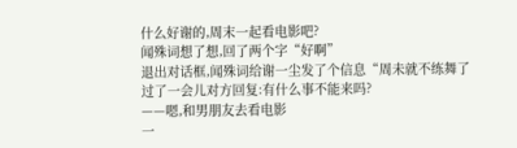什么好谢的,周末一起看电影吧?
闻殊词想了想,回了两个字“好啊”
退出对话框,闻殊词给谢一尘发了个信息“周未就不练舞了
过了一会儿对方回复:有什么事不能来吗?
——嗯,和男朋友去看电影
一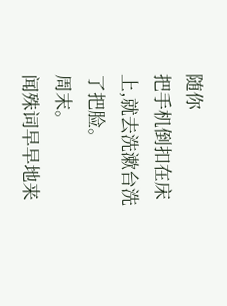随你
把手机倒扣在床上,就去洗漱台洗了把脸。
周末。
闻殊词早早地来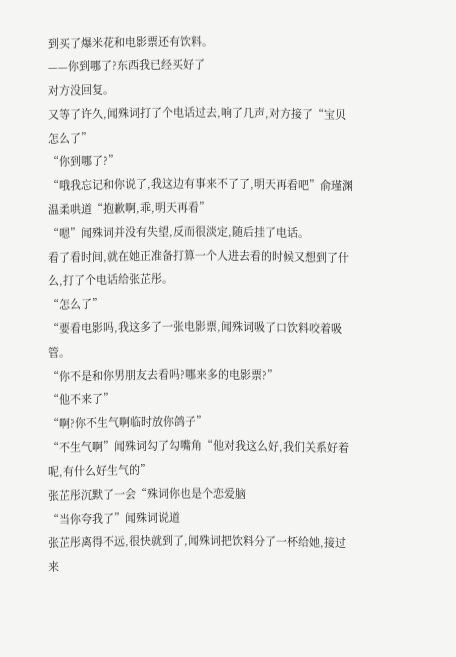到买了爆米花和电影票还有饮料。
——你到哪了?东西我已经买好了
对方没回复。
又等了许久,闻殊词打了个电话过去,响了几声,对方接了“宝贝怎么了”
“你到哪了?”
“哦我忘记和你说了,我这边有事来不了了,明天再看吧”俞瑾渊温柔哄道“抱歉啊,乖,明天再看”
“嗯”闻殊词并没有失望,反而很淡定,随后挂了电话。
看了看时间,就在她正准备打算一个人进去看的时候又想到了什么,打了个电话给张芷彤。
“怎么了”
“要看电影吗,我这多了一张电影票,闻殊词吸了口饮料咬着吸管。
“你不是和你男朋友去看吗?哪来多的电影票?”
“他不来了”
“啊?你不生气啊临时放你鸽子”
“不生气啊”闻殊词勾了勾嘴角“他对我这么好,我们关系好着呢,有什么好生气的”
张芷彤沉默了一会“殊词你也是个恋爱脑
“当你夸我了”闻殊词说道
张芷彤离得不远,很快就到了,闻殊词把饮料分了一杯给她,接过来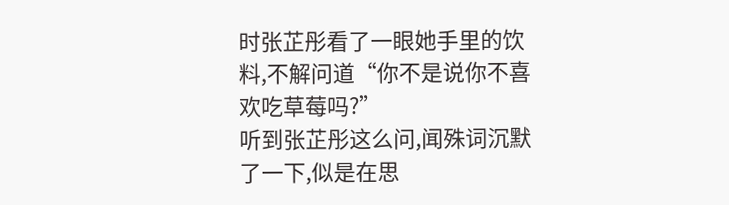时张芷彤看了一眼她手里的饮料,不解问道“你不是说你不喜欢吃草莓吗?”
听到张芷彤这么问,闻殊词沉默了一下,似是在思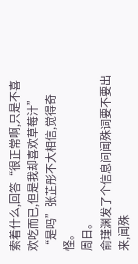索着什么,回答“很正常啊,只是不喜欢吃而已,但是我却喜欢草莓汁”
“是吗”张芷彤不大相信,觉得奇怪。
周日。
俞瑾渊发了个信息问闻殊词要不要出来,闻殊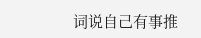词说自己有事推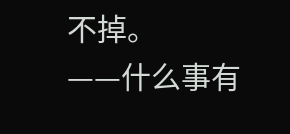不掉。
——什么事有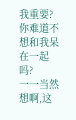我重要?你难道不想和我呆在一起吗?
一一当然想啊,这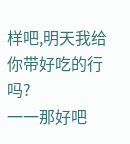样吧,明天我给你带好吃的行吗?
一一那好吧